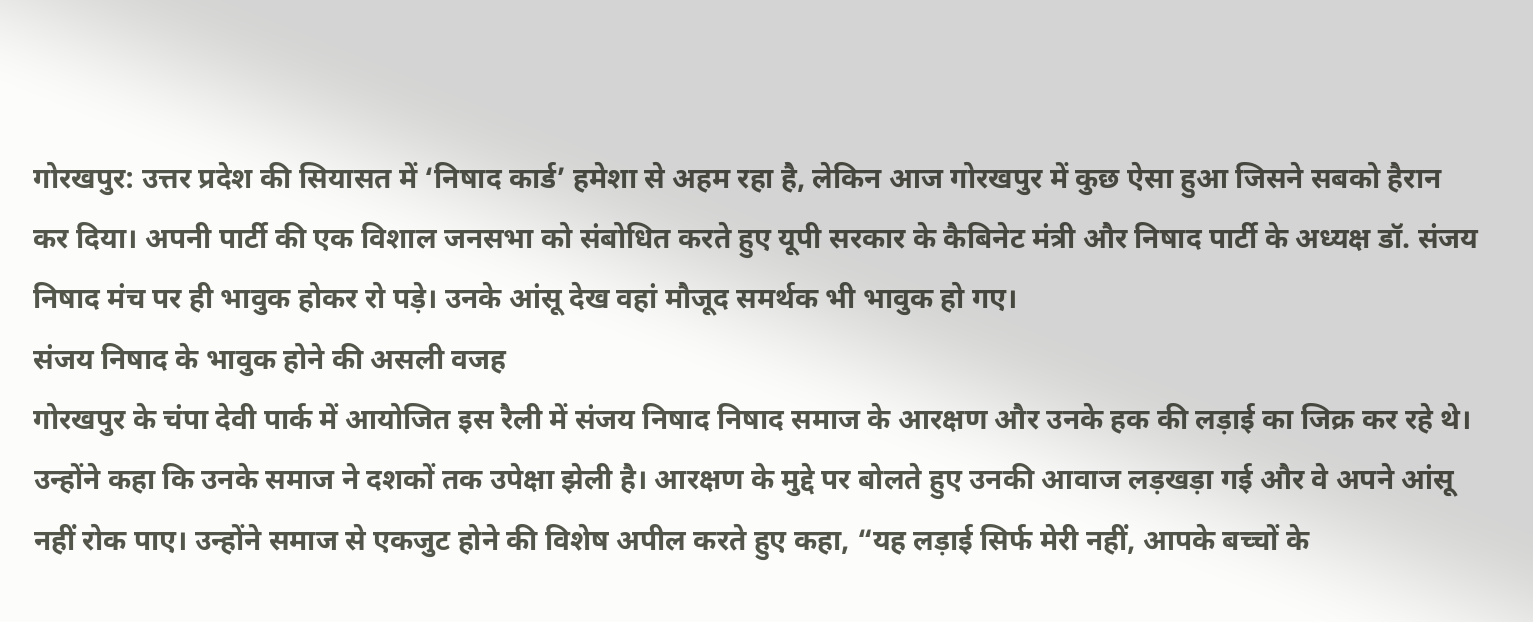गोरखपुर: उत्तर प्रदेश की सियासत में ‘निषाद कार्ड’ हमेशा से अहम रहा है, लेकिन आज गोरखपुर में कुछ ऐसा हुआ जिसने सबको हैरान कर दिया। अपनी पार्टी की एक विशाल जनसभा को संबोधित करते हुए यूपी सरकार के कैबिनेट मंत्री और निषाद पार्टी के अध्यक्ष डॉ. संजय निषाद मंच पर ही भावुक होकर रो पड़े। उनके आंसू देख वहां मौजूद समर्थक भी भावुक हो गए।
संजय निषाद के भावुक होने की असली वजह
गोरखपुर के चंपा देवी पार्क में आयोजित इस रैली में संजय निषाद निषाद समाज के आरक्षण और उनके हक की लड़ाई का जिक्र कर रहे थे। उन्होंने कहा कि उनके समाज ने दशकों तक उपेक्षा झेली है। आरक्षण के मुद्दे पर बोलते हुए उनकी आवाज लड़खड़ा गई और वे अपने आंसू नहीं रोक पाए। उन्होंने समाज से एकजुट होने की विशेष अपील करते हुए कहा, “यह लड़ाई सिर्फ मेरी नहीं, आपके बच्चों के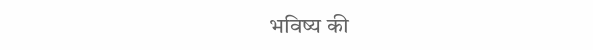भविष्य की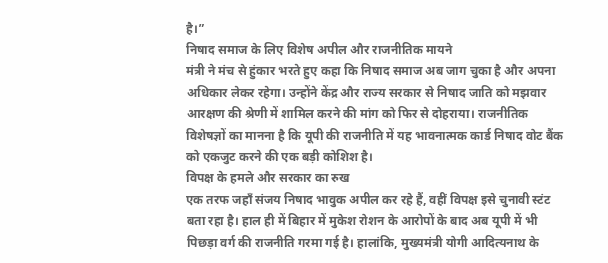है।”
निषाद समाज के लिए विशेष अपील और राजनीतिक मायने
मंत्री ने मंच से हुंकार भरते हुए कहा कि निषाद समाज अब जाग चुका है और अपना अधिकार लेकर रहेगा। उन्होंने केंद्र और राज्य सरकार से निषाद जाति को मझवार आरक्षण की श्रेणी में शामिल करने की मांग को फिर से दोहराया। राजनीतिक विशेषज्ञों का मानना है कि यूपी की राजनीति में यह भावनात्मक कार्ड निषाद वोट बैंक को एकजुट करने की एक बड़ी कोशिश है।
विपक्ष के हमले और सरकार का रुख
एक तरफ जहाँ संजय निषाद भावुक अपील कर रहे हैं, वहीं विपक्ष इसे चुनावी स्टंट बता रहा है। हाल ही में बिहार में मुकेश रोशन के आरोपों के बाद अब यूपी में भी पिछड़ा वर्ग की राजनीति गरमा गई है। हालांकि, मुख्यमंत्री योगी आदित्यनाथ के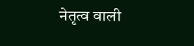नेतृत्व वाली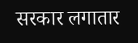सरकार लगातार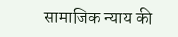सामाजिक न्याय की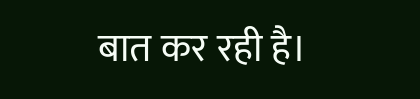बात कर रही है।